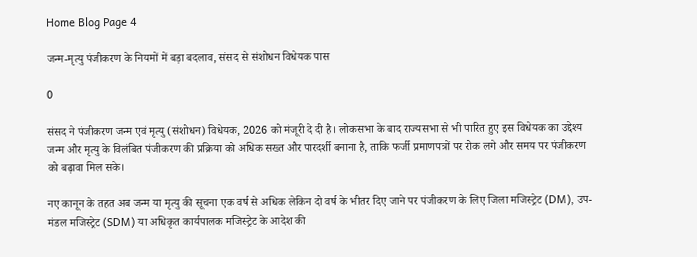Home Blog Page 4

जन्म-मृत्यु पंजीकरण के नियमों में बड़ा बदलाव, संसद से संशोधन विधेयक पास

0

संसद ने पंजीकरण जन्म एवं मृत्यु (संशोधन) विधेयक, 2026 को मंजूरी दे दी है। लोकसभा के बाद राज्यसभा से भी पारित हुए इस विधेयक का उद्देश्य जन्म और मृत्यु के विलंबित पंजीकरण की प्रक्रिया को अधिक सख्त और पारदर्शी बनाना है, ताकि फर्जी प्रमाणपत्रों पर रोक लगे और समय पर पंजीकरण को बढ़ावा मिल सके।

नए कानून के तहत अब जन्म या मृत्यु की सूचना एक वर्ष से अधिक लेकिन दो वर्ष के भीतर दिए जाने पर पंजीकरण के लिए जिला मजिस्ट्रेट (DM), उप-मंडल मजिस्ट्रेट (SDM) या अधिकृत कार्यपालक मजिस्ट्रेट के आदेश की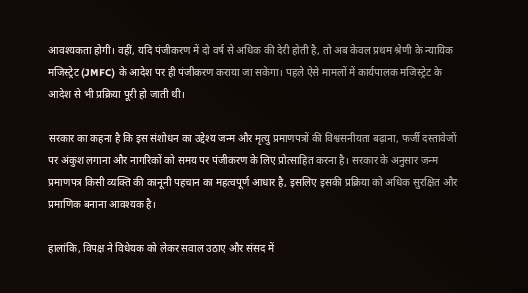आवश्यकता होगी। वहीं, यदि पंजीकरण में दो वर्ष से अधिक की देरी होती है, तो अब केवल प्रथम श्रेणी के न्यायिक मजिस्ट्रेट (JMFC) के आदेश पर ही पंजीकरण कराया जा सकेगा। पहले ऐसे मामलों में कार्यपालक मजिस्ट्रेट के आदेश से भी प्रक्रिया पूरी हो जाती थी।

सरकार का कहना है कि इस संशोधन का उद्देश्य जन्म और मृत्यु प्रमाणपत्रों की विश्वसनीयता बढ़ाना, फर्जी दस्तावेजों पर अंकुश लगाना और नागरिकों को समय पर पंजीकरण के लिए प्रोत्साहित करना है। सरकार के अनुसार जन्म प्रमाणपत्र किसी व्यक्ति की कानूनी पहचान का महत्वपूर्ण आधार है, इसलिए इसकी प्रक्रिया को अधिक सुरक्षित और प्रमाणिक बनाना आवश्यक है।

हालांकि, विपक्ष ने विधेयक को लेकर सवाल उठाए और संसद में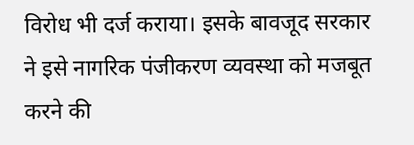विरोध भी दर्ज कराया। इसके बावजूद सरकार ने इसे नागरिक पंजीकरण व्यवस्था को मजबूत करने की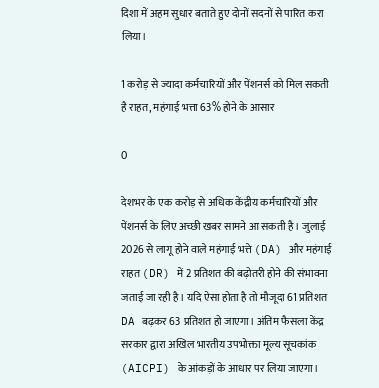दिशा में अहम सुधार बताते हुए दोनों सदनों से पारित करा लिया।

1 करोड़ से ज्यादा कर्मचारियों और पेंशनर्स को मिल सकती है राहत, महंगाई भत्ता 63% होने के आसार

0

देशभर के एक करोड़ से अधिक केंद्रीय कर्मचारियों और पेंशनर्स के लिए अच्छी खबर सामने आ सकती है। जुलाई 2026 से लागू होने वाले महंगाई भत्ते (DA) और महंगाई राहत (DR) में 2 प्रतिशत की बढ़ोतरी होने की संभावना जताई जा रही है। यदि ऐसा होता है तो मौजूदा 61 प्रतिशत DA बढ़कर 63 प्रतिशत हो जाएगा। अंतिम फैसला केंद्र सरकार द्वारा अखिल भारतीय उपभोक्ता मूल्य सूचकांक (AICPI) के आंकड़ों के आधार पर लिया जाएगा।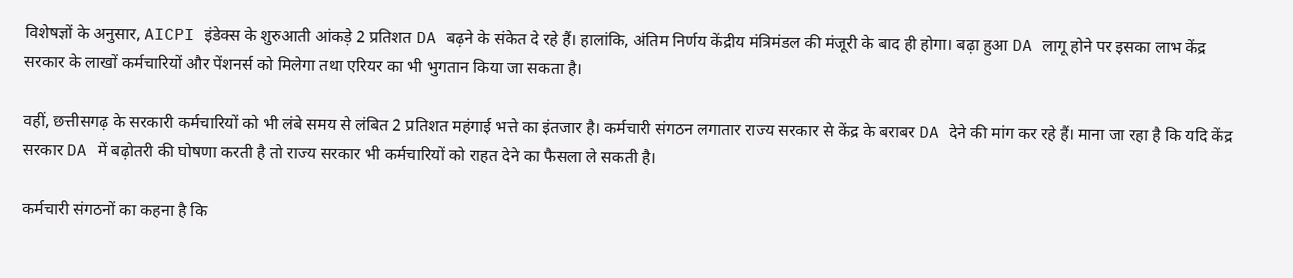विशेषज्ञों के अनुसार, AICPI इंडेक्स के शुरुआती आंकड़े 2 प्रतिशत DA बढ़ने के संकेत दे रहे हैं। हालांकि, अंतिम निर्णय केंद्रीय मंत्रिमंडल की मंजूरी के बाद ही होगा। बढ़ा हुआ DA लागू होने पर इसका लाभ केंद्र सरकार के लाखों कर्मचारियों और पेंशनर्स को मिलेगा तथा एरियर का भी भुगतान किया जा सकता है।

वहीं, छत्तीसगढ़ के सरकारी कर्मचारियों को भी लंबे समय से लंबित 2 प्रतिशत महंगाई भत्ते का इंतजार है। कर्मचारी संगठन लगातार राज्य सरकार से केंद्र के बराबर DA देने की मांग कर रहे हैं। माना जा रहा है कि यदि केंद्र सरकार DA में बढ़ोतरी की घोषणा करती है तो राज्य सरकार भी कर्मचारियों को राहत देने का फैसला ले सकती है।

कर्मचारी संगठनों का कहना है कि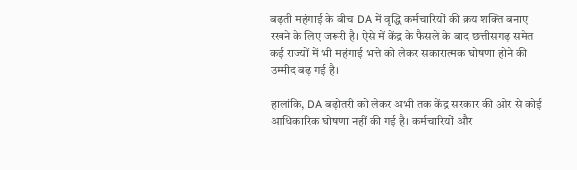बढ़ती महंगाई के बीच DA में वृद्धि कर्मचारियों की क्रय शक्ति बनाए रखने के लिए जरूरी है। ऐसे में केंद्र के फैसले के बाद छत्तीसगढ़ समेत कई राज्यों में भी महंगाई भत्ते को लेकर सकारात्मक घोषणा होने की उम्मीद बढ़ गई है।

हालांकि, DA बढ़ोतरी को लेकर अभी तक केंद्र सरकार की ओर से कोई आधिकारिक घोषणा नहीं की गई है। कर्मचारियों और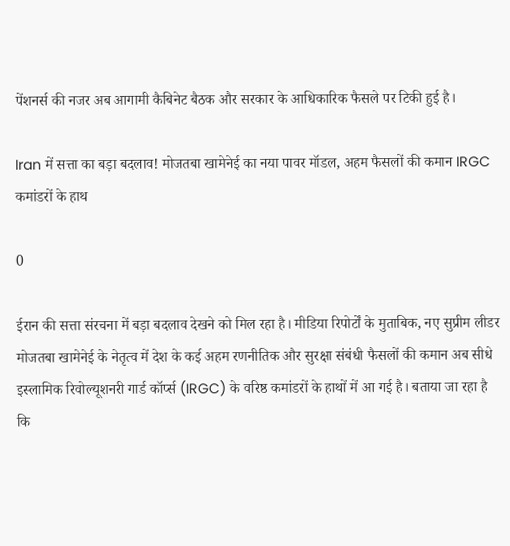पेंशनर्स की नजर अब आगामी कैबिनेट बैठक और सरकार के आधिकारिक फैसले पर टिकी हुई है।

Iran में सत्ता का बड़ा बदलाव! मोजतबा खामेनेई का नया पावर मॉडल, अहम फैसलों की कमान IRGC कमांडरों के हाथ

0

ईरान की सत्ता संरचना में बड़ा बदलाव देखने को मिल रहा है। मीडिया रिपोर्टों के मुताबिक, नए सुप्रीम लीडर मोजतबा खामेनेई के नेतृत्व में देश के कई अहम रणनीतिक और सुरक्षा संबंधी फैसलों की कमान अब सीधे इस्लामिक रिवोल्यूशनरी गार्ड कॉर्प्स (IRGC) के वरिष्ठ कमांडरों के हाथों में आ गई है। बताया जा रहा है कि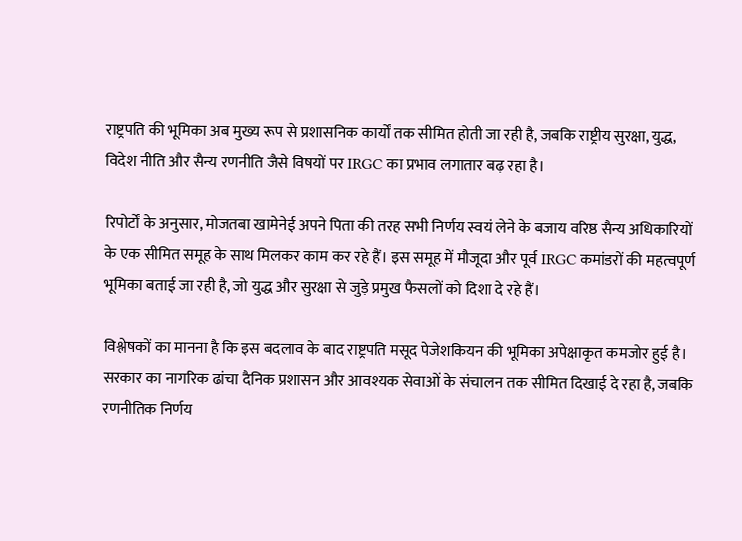राष्ट्रपति की भूमिका अब मुख्य रूप से प्रशासनिक कार्यों तक सीमित होती जा रही है, जबकि राष्ट्रीय सुरक्षा, युद्ध, विदेश नीति और सैन्य रणनीति जैसे विषयों पर IRGC का प्रभाव लगातार बढ़ रहा है।

रिपोर्टों के अनुसार, मोजतबा खामेनेई अपने पिता की तरह सभी निर्णय स्वयं लेने के बजाय वरिष्ठ सैन्य अधिकारियों के एक सीमित समूह के साथ मिलकर काम कर रहे हैं। इस समूह में मौजूदा और पूर्व IRGC कमांडरों की महत्वपूर्ण भूमिका बताई जा रही है, जो युद्ध और सुरक्षा से जुड़े प्रमुख फैसलों को दिशा दे रहे हैं।

विश्लेषकों का मानना है कि इस बदलाव के बाद राष्ट्रपति मसूद पेजेशकियन की भूमिका अपेक्षाकृत कमजोर हुई है। सरकार का नागरिक ढांचा दैनिक प्रशासन और आवश्यक सेवाओं के संचालन तक सीमित दिखाई दे रहा है, जबकि रणनीतिक निर्णय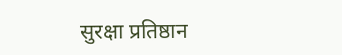सुरक्षा प्रतिष्ठान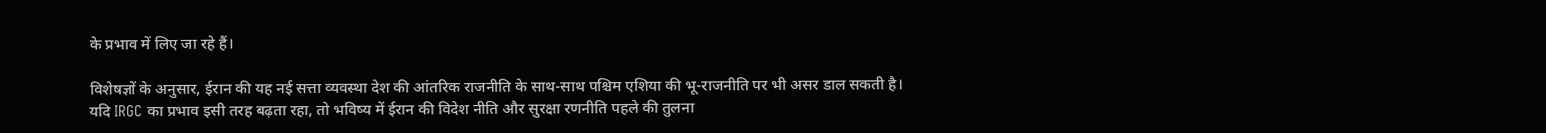के प्रभाव में लिए जा रहे हैं।

विशेषज्ञों के अनुसार, ईरान की यह नई सत्ता व्यवस्था देश की आंतरिक राजनीति के साथ-साथ पश्चिम एशिया की भू-राजनीति पर भी असर डाल सकती है। यदि IRGC का प्रभाव इसी तरह बढ़ता रहा, तो भविष्य में ईरान की विदेश नीति और सुरक्षा रणनीति पहले की तुलना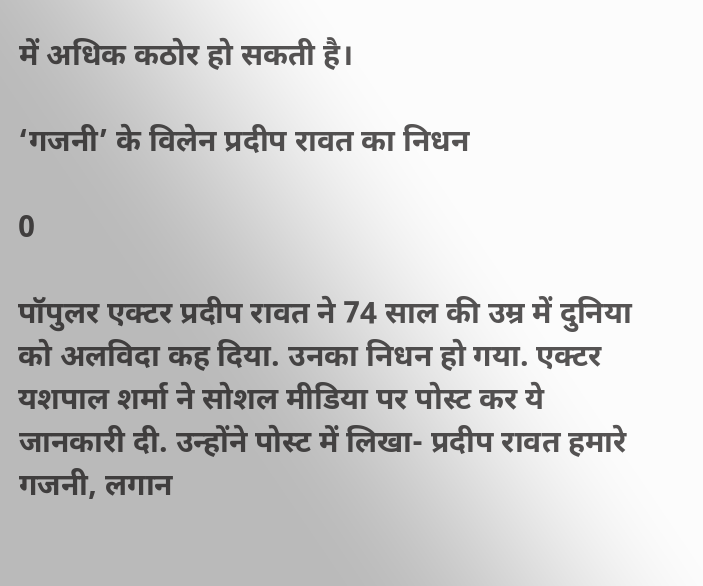में अधिक कठोर हो सकती है।

‘गजनी’ के विलेन प्रदीप रावत का निधन

0

पॉपुलर एक्टर प्रदीप रावत ने 74 साल की उम्र में दुनिया को अलविदा कह दिया. उनका निधन हो गया. एक्टर यशपाल शर्मा ने सोशल मीडिया पर पोस्ट कर ये जानकारी दी. उन्होंने पोस्ट में लिखा- प्रदीप रावत हमारे गजनी, लगान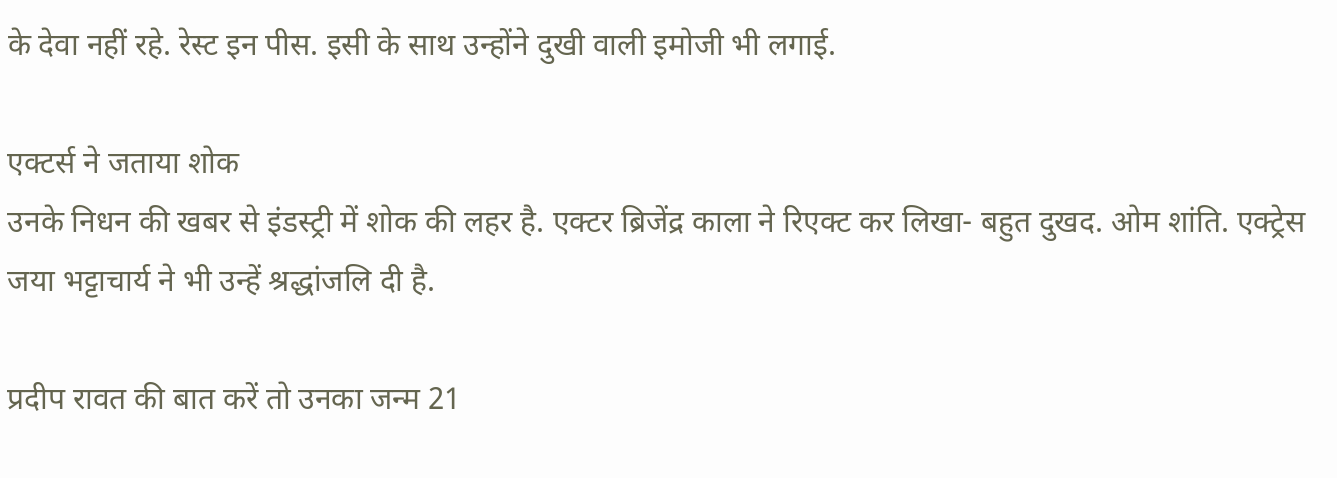के देवा नहीं रहे. रेस्ट इन पीस. इसी के साथ उन्होंने दुखी वाली इमोजी भी लगाई.

एक्टर्स ने जताया शोक
उनके निधन की खबर से इंडस्ट्री में शोक की लहर है. एक्टर ब्रिजेंद्र काला ने रिएक्ट कर लिखा- बहुत दुखद. ओम शांति. एक्ट्रेस जया भट्टाचार्य ने भी उन्हें श्रद्धांजलि दी है.

प्रदीप रावत की बात करें तो उनका जन्म 21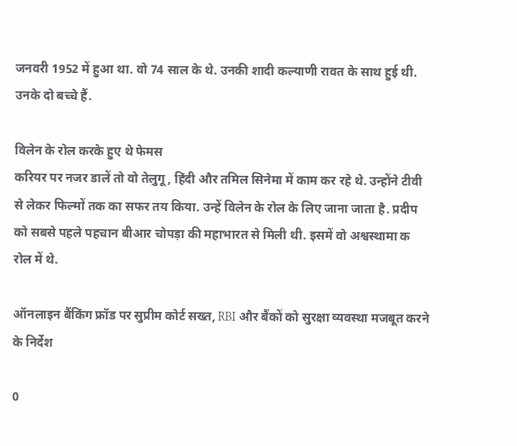जनवरी 1952 में हुआ था. वो 74 साल के थे. उनकी शादी कल्याणी रावत के साथ हुई थी. उनके दो बच्चे हैं.

विलेन के रोल करके हुए थे फेमस
करियर पर नजर डालें तो वो तेलुगू, हिंदी और तमिल सिनेमा में काम कर रहे थे. उन्होंने टीवी से लेकर फिल्मों तक का सफर तय किया. उन्हें विलेन के रोल के लिए जाना जाता है. प्रदीप को सबसे पहले पहचान बीआर चोपड़ा की महाभारत से मिली थी. इसमें वो अश्वस्थामा क रोल में थे.

ऑनलाइन बैंकिंग फ्रॉड पर सुप्रीम कोर्ट सख्त, RBI और बैंकों को सुरक्षा व्यवस्था मजबूत करने के निर्देश

0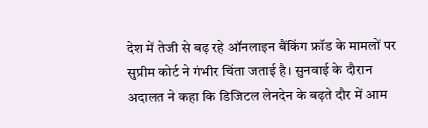देश में तेजी से बढ़ रहे ऑनलाइन बैंकिंग फ्रॉड के मामलों पर सुप्रीम कोर्ट ने गंभीर चिंता जताई है। सुनवाई के दौरान अदालत ने कहा कि डिजिटल लेनदेन के बढ़ते दौर में आम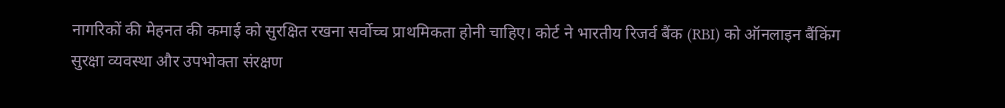नागरिकों की मेहनत की कमाई को सुरक्षित रखना सर्वोच्च प्राथमिकता होनी चाहिए। कोर्ट ने भारतीय रिजर्व बैंक (RBI) को ऑनलाइन बैंकिंग सुरक्षा व्यवस्था और उपभोक्ता संरक्षण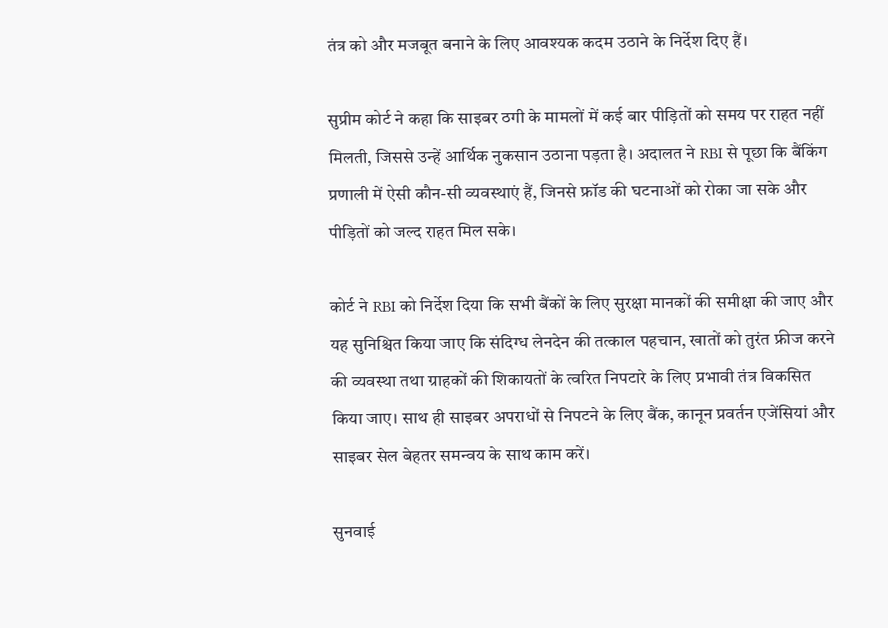तंत्र को और मजबूत बनाने के लिए आवश्यक कदम उठाने के निर्देश दिए हैं।

सुप्रीम कोर्ट ने कहा कि साइबर ठगी के मामलों में कई बार पीड़ितों को समय पर राहत नहीं मिलती, जिससे उन्हें आर्थिक नुकसान उठाना पड़ता है। अदालत ने RBI से पूछा कि बैंकिंग प्रणाली में ऐसी कौन-सी व्यवस्थाएं हैं, जिनसे फ्रॉड की घटनाओं को रोका जा सके और पीड़ितों को जल्द राहत मिल सके।

कोर्ट ने RBI को निर्देश दिया कि सभी बैंकों के लिए सुरक्षा मानकों की समीक्षा की जाए और यह सुनिश्चित किया जाए कि संदिग्ध लेनदेन की तत्काल पहचान, खातों को तुरंत फ्रीज करने की व्यवस्था तथा ग्राहकों की शिकायतों के त्वरित निपटारे के लिए प्रभावी तंत्र विकसित किया जाए। साथ ही साइबर अपराधों से निपटने के लिए बैंक, कानून प्रवर्तन एजेंसियां और साइबर सेल बेहतर समन्वय के साथ काम करें।

सुनवाई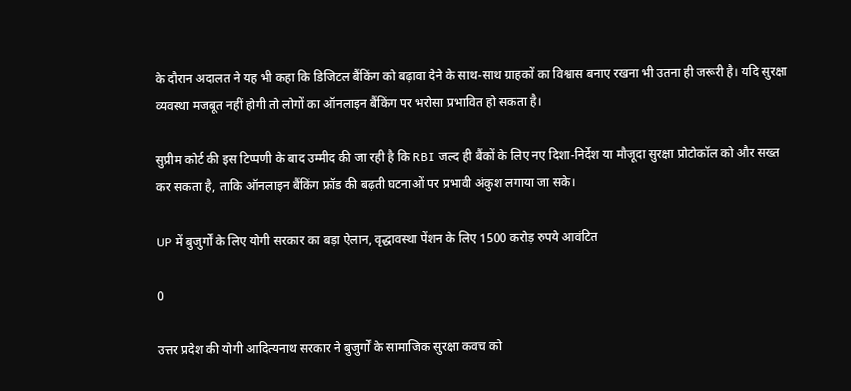के दौरान अदालत ने यह भी कहा कि डिजिटल बैंकिंग को बढ़ावा देने के साथ-साथ ग्राहकों का विश्वास बनाए रखना भी उतना ही जरूरी है। यदि सुरक्षा व्यवस्था मजबूत नहीं होगी तो लोगों का ऑनलाइन बैंकिंग पर भरोसा प्रभावित हो सकता है।

सुप्रीम कोर्ट की इस टिप्पणी के बाद उम्मीद की जा रही है कि RBI जल्द ही बैंकों के लिए नए दिशा-निर्देश या मौजूदा सुरक्षा प्रोटोकॉल को और सख्त कर सकता है, ताकि ऑनलाइन बैंकिंग फ्रॉड की बढ़ती घटनाओं पर प्रभावी अंकुश लगाया जा सके।

UP में बुजुर्गों के लिए योगी सरकार का बड़ा ऐलान, वृद्धावस्था पेंशन के लिए 1500 करोड़ रुपये आवंटित

0

उत्तर प्रदेश की योगी आदित्यनाथ सरकार ने बुजुर्गों के सामाजिक सुरक्षा कवच को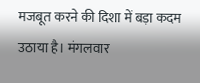मजबूत करने की दिशा में बड़ा कदम उठाया है। मंगलवार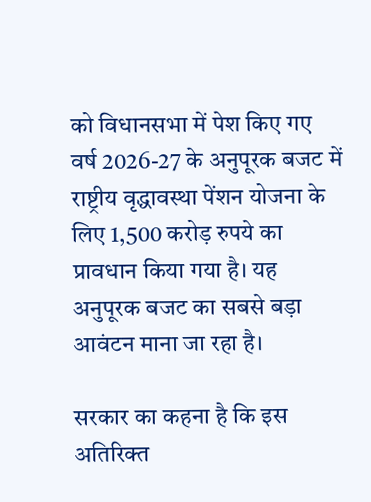को विधानसभा में पेश किए गए वर्ष 2026-27 के अनुपूरक बजट में राष्ट्रीय वृद्धावस्था पेंशन योजना के लिए 1,500 करोड़ रुपये का प्रावधान किया गया है। यह अनुपूरक बजट का सबसे बड़ा आवंटन माना जा रहा है।

सरकार का कहना है कि इस अतिरिक्त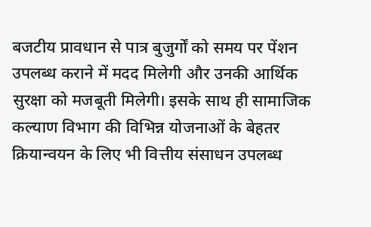बजटीय प्रावधान से पात्र बुजुर्गों को समय पर पेंशन उपलब्ध कराने में मदद मिलेगी और उनकी आर्थिक सुरक्षा को मजबूती मिलेगी। इसके साथ ही सामाजिक कल्याण विभाग की विभिन्न योजनाओं के बेहतर क्रियान्वयन के लिए भी वित्तीय संसाधन उपलब्ध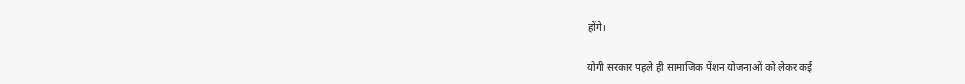होंगे।

योगी सरकार पहले ही सामाजिक पेंशन योजनाओं को लेकर कई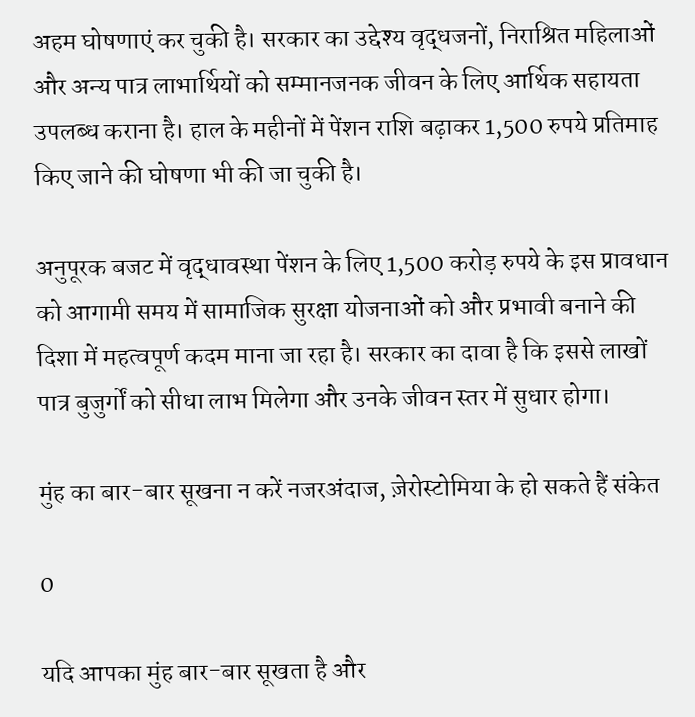अहम घोषणाएं कर चुकी है। सरकार का उद्देश्य वृद्धजनों, निराश्रित महिलाओं और अन्य पात्र लाभार्थियों को सम्मानजनक जीवन के लिए आर्थिक सहायता उपलब्ध कराना है। हाल के महीनों में पेंशन राशि बढ़ाकर 1,500 रुपये प्रतिमाह किए जाने की घोषणा भी की जा चुकी है।

अनुपूरक बजट में वृद्धावस्था पेंशन के लिए 1,500 करोड़ रुपये के इस प्रावधान को आगामी समय में सामाजिक सुरक्षा योजनाओं को और प्रभावी बनाने की दिशा में महत्वपूर्ण कदम माना जा रहा है। सरकार का दावा है कि इससे लाखों पात्र बुजुर्गों को सीधा लाभ मिलेगा और उनके जीवन स्तर में सुधार होगा।

मुंह का बार-बार सूखना न करें नजरअंदाज, ज़ेरोस्टोमिया के हो सकते हैं संकेत

0

यदि आपका मुंह बार-बार सूखता है और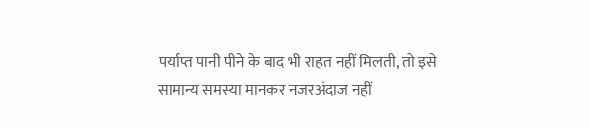पर्याप्त पानी पीने के बाद भी राहत नहीं मिलती, तो इसे सामान्य समस्या मानकर नजरअंदाज नहीं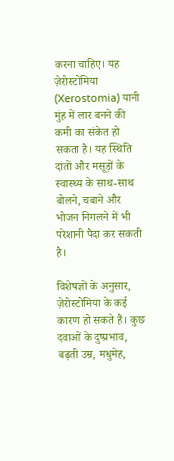करना चाहिए। यह ज़ेरोस्टोमिया (Xerostomia) यानी मुंह में लार बनने की कमी का संकेत हो सकता है। यह स्थिति दांतों और मसूड़ों के स्वास्थ्य के साथ-साथ बोलने, चबाने और भोजन निगलने में भी परेशानी पैदा कर सकती है।

विशेषज्ञों के अनुसार, ज़ेरोस्टोमिया के कई कारण हो सकते हैं। कुछ दवाओं के दुष्प्रभाव, बढ़ती उम्र, मधुमेह,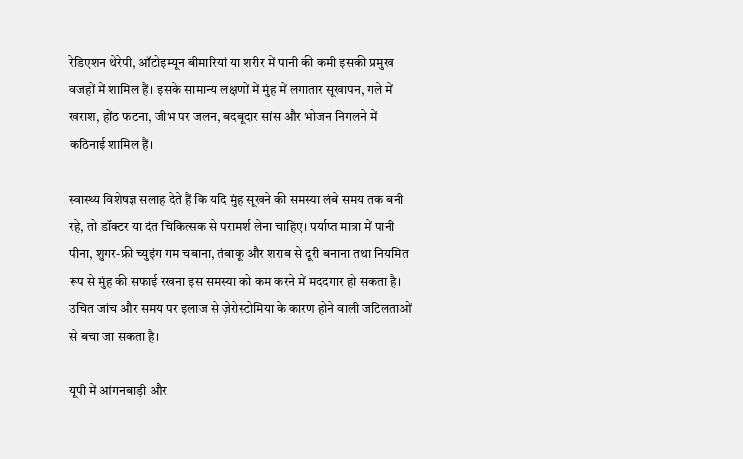रेडिएशन थेरेपी, ऑटोइम्यून बीमारियां या शरीर में पानी की कमी इसकी प्रमुख वजहों में शामिल हैं। इसके सामान्य लक्षणों में मुंह में लगातार सूखापन, गले में खराश, होंठ फटना, जीभ पर जलन, बदबूदार सांस और भोजन निगलने में कठिनाई शामिल हैं।

स्वास्थ्य विशेषज्ञ सलाह देते हैं कि यदि मुंह सूखने की समस्या लंबे समय तक बनी रहे, तो डॉक्टर या दंत चिकित्सक से परामर्श लेना चाहिए। पर्याप्त मात्रा में पानी पीना, शुगर-फ्री च्युइंग गम चबाना, तंबाकू और शराब से दूरी बनाना तथा नियमित रूप से मुंह की सफाई रखना इस समस्या को कम करने में मददगार हो सकता है। उचित जांच और समय पर इलाज से ज़ेरोस्टोमिया के कारण होने वाली जटिलताओं से बचा जा सकता है।

यूपी में आंगनबाड़ी और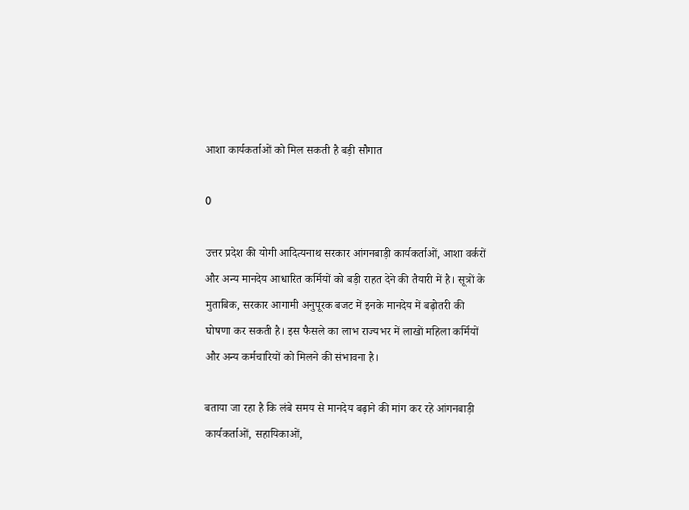आशा कार्यकर्ताओं को मिल सकती है बड़ी सौगात

0

उत्तर प्रदेश की योगी आदित्यनाथ सरकार आंगनबाड़ी कार्यकर्ताओं, आशा वर्करों और अन्य मानदेय आधारित कर्मियों को बड़ी राहत देने की तैयारी में है। सूत्रों के मुताबिक, सरकार आगामी अनुपूरक बजट में इनके मानदेय में बढ़ोतरी की घोषणा कर सकती है। इस फैसले का लाभ राज्यभर में लाखों महिला कर्मियों और अन्य कर्मचारियों को मिलने की संभावना है।

बताया जा रहा है कि लंबे समय से मानदेय बढ़ाने की मांग कर रहे आंगनबाड़ी कार्यकर्ताओं, सहायिकाओं,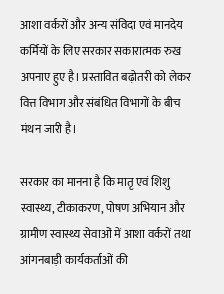आशा वर्करों और अन्य संविदा एवं मानदेय कर्मियों के लिए सरकार सकारात्मक रुख अपनाए हुए है। प्रस्तावित बढ़ोतरी को लेकर वित्त विभाग और संबंधित विभागों के बीच मंथन जारी है।

सरकार का मानना है कि मातृ एवं शिशु स्वास्थ्य, टीकाकरण, पोषण अभियान और ग्रामीण स्वास्थ्य सेवाओं में आशा वर्करों तथा आंगनबाड़ी कार्यकर्ताओं की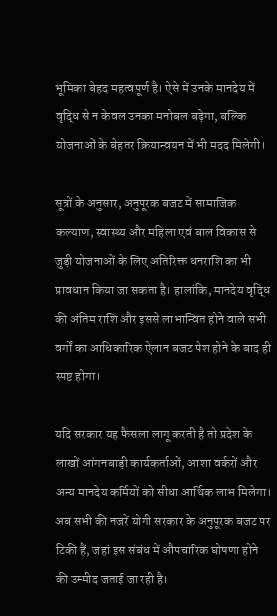भूमिका बेहद महत्वपूर्ण है। ऐसे में उनके मानदेय में वृद्धि से न केवल उनका मनोबल बढ़ेगा, बल्कि योजनाओं के बेहतर क्रियान्वयन में भी मदद मिलेगी।

सूत्रों के अनुसार, अनुपूरक बजट में सामाजिक कल्याण, स्वास्थ्य और महिला एवं बाल विकास से जुड़ी योजनाओं के लिए अतिरिक्त धनराशि का भी प्रावधान किया जा सकता है। हालांकि, मानदेय वृद्धि की अंतिम राशि और इससे लाभान्वित होने वाले सभी वर्गों का आधिकारिक ऐलान बजट पेश होने के बाद ही स्पष्ट होगा।

यदि सरकार यह फैसला लागू करती है तो प्रदेश के लाखों आंगनबाड़ी कार्यकर्ताओं, आशा वर्करों और अन्य मानदेय कर्मियों को सीधा आर्थिक लाभ मिलेगा। अब सभी की नजरें योगी सरकार के अनुपूरक बजट पर टिकी हैं, जहां इस संबंध में औपचारिक घोषणा होने की उम्मीद जताई जा रही है।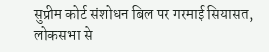सुप्रीम कोर्ट संशोधन बिल पर गरमाई सियासत, लोकसभा से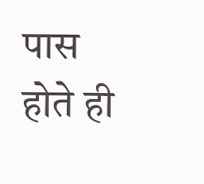पास होते ही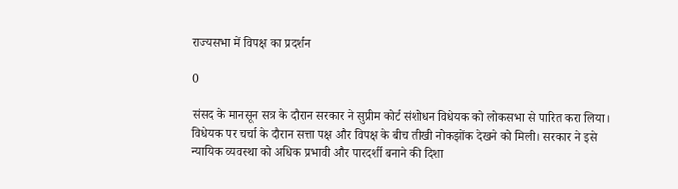राज्यसभा में विपक्ष का प्रदर्शन

0

संसद के मानसून सत्र के दौरान सरकार ने सुप्रीम कोर्ट संशोधन विधेयक को लोकसभा से पारित करा लिया। विधेयक पर चर्चा के दौरान सत्ता पक्ष और विपक्ष के बीच तीखी नोकझोंक देखने को मिली। सरकार ने इसे न्यायिक व्यवस्था को अधिक प्रभावी और पारदर्शी बनाने की दिशा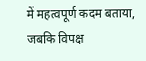में महत्वपूर्ण कदम बताया, जबकि विपक्ष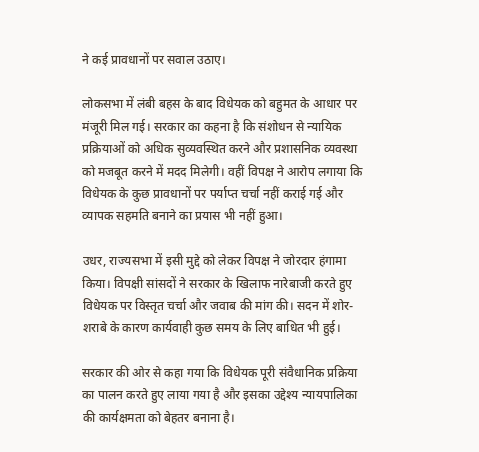ने कई प्रावधानों पर सवाल उठाए।

लोकसभा में लंबी बहस के बाद विधेयक को बहुमत के आधार पर मंजूरी मिल गई। सरकार का कहना है कि संशोधन से न्यायिक प्रक्रियाओं को अधिक सुव्यवस्थित करने और प्रशासनिक व्यवस्था को मजबूत करने में मदद मिलेगी। वहीं विपक्ष ने आरोप लगाया कि विधेयक के कुछ प्रावधानों पर पर्याप्त चर्चा नहीं कराई गई और व्यापक सहमति बनाने का प्रयास भी नहीं हुआ।

उधर, राज्यसभा में इसी मुद्दे को लेकर विपक्ष ने जोरदार हंगामा किया। विपक्षी सांसदों ने सरकार के खिलाफ नारेबाजी करते हुए विधेयक पर विस्तृत चर्चा और जवाब की मांग की। सदन में शोर-शराबे के कारण कार्यवाही कुछ समय के लिए बाधित भी हुई।

सरकार की ओर से कहा गया कि विधेयक पूरी संवैधानिक प्रक्रिया का पालन करते हुए लाया गया है और इसका उद्देश्य न्यायपालिका की कार्यक्षमता को बेहतर बनाना है।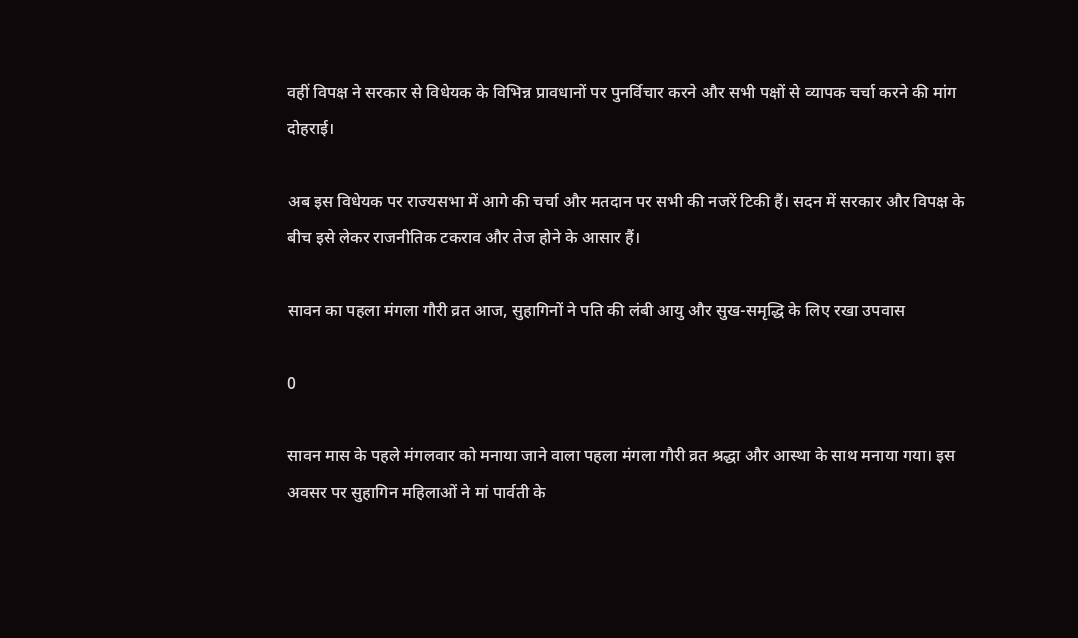वहीं विपक्ष ने सरकार से विधेयक के विभिन्न प्रावधानों पर पुनर्विचार करने और सभी पक्षों से व्यापक चर्चा करने की मांग दोहराई।

अब इस विधेयक पर राज्यसभा में आगे की चर्चा और मतदान पर सभी की नजरें टिकी हैं। सदन में सरकार और विपक्ष के बीच इसे लेकर राजनीतिक टकराव और तेज होने के आसार हैं।

सावन का पहला मंगला गौरी व्रत आज, सुहागिनों ने पति की लंबी आयु और सुख-समृद्धि के लिए रखा उपवास

0

सावन मास के पहले मंगलवार को मनाया जाने वाला पहला मंगला गौरी व्रत श्रद्धा और आस्था के साथ मनाया गया। इस अवसर पर सुहागिन महिलाओं ने मां पार्वती के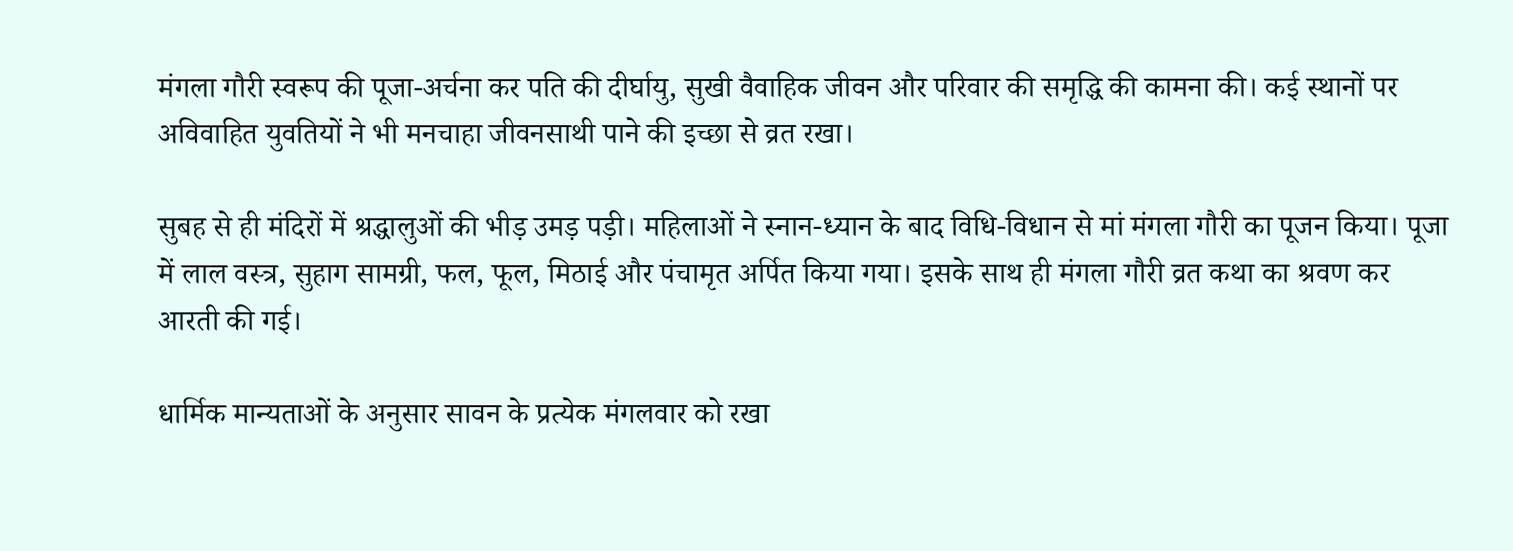मंगला गौरी स्वरूप की पूजा-अर्चना कर पति की दीर्घायु, सुखी वैवाहिक जीवन और परिवार की समृद्धि की कामना की। कई स्थानों पर अविवाहित युवतियों ने भी मनचाहा जीवनसाथी पाने की इच्छा से व्रत रखा।

सुबह से ही मंदिरों में श्रद्धालुओं की भीड़ उमड़ पड़ी। महिलाओं ने स्नान-ध्यान के बाद विधि-विधान से मां मंगला गौरी का पूजन किया। पूजा में लाल वस्त्र, सुहाग सामग्री, फल, फूल, मिठाई और पंचामृत अर्पित किया गया। इसके साथ ही मंगला गौरी व्रत कथा का श्रवण कर आरती की गई।

धार्मिक मान्यताओं के अनुसार सावन के प्रत्येक मंगलवार को रखा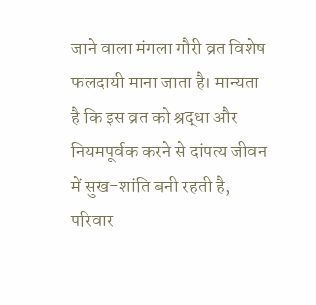जाने वाला मंगला गौरी व्रत विशेष फलदायी माना जाता है। मान्यता है कि इस व्रत को श्रद्धा और नियमपूर्वक करने से दांपत्य जीवन में सुख-शांति बनी रहती है, परिवार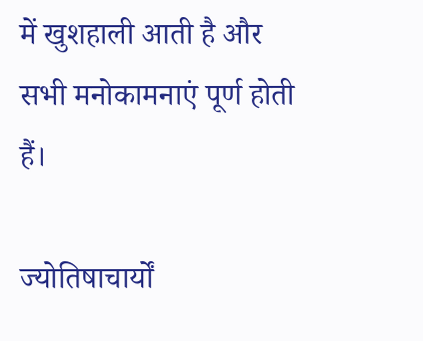में खुशहाली आती है और सभी मनोकामनाएं पूर्ण होती हैं।

ज्योतिषाचार्यों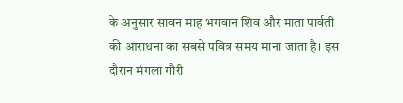के अनुसार सावन माह भगवान शिव और माता पार्वती की आराधना का सबसे पवित्र समय माना जाता है। इस दौरान मंगला गौरी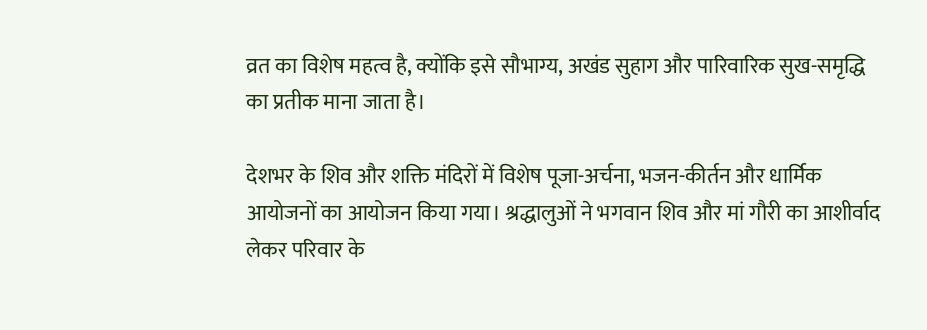व्रत का विशेष महत्व है, क्योंकि इसे सौभाग्य, अखंड सुहाग और पारिवारिक सुख-समृद्धि का प्रतीक माना जाता है।

देशभर के शिव और शक्ति मंदिरों में विशेष पूजा-अर्चना, भजन-कीर्तन और धार्मिक आयोजनों का आयोजन किया गया। श्रद्धालुओं ने भगवान शिव और मां गौरी का आशीर्वाद लेकर परिवार के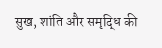सुख, शांति और समृद्धि की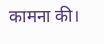कामना की।